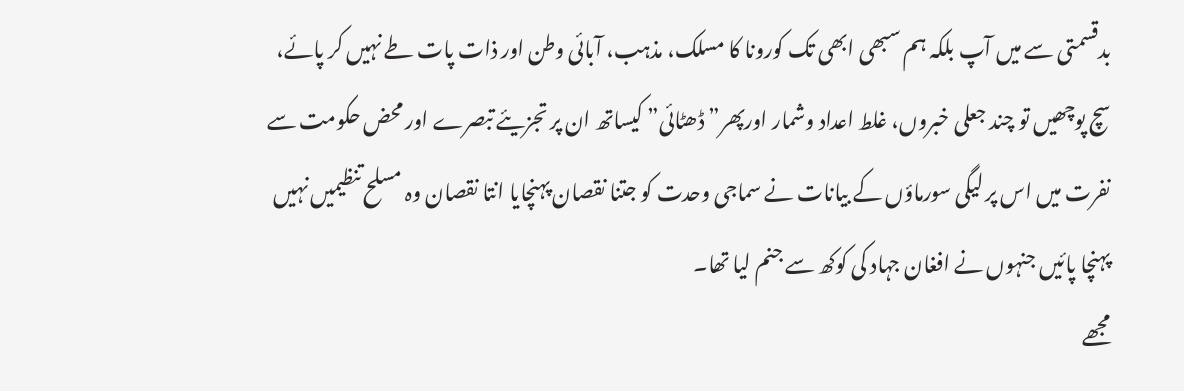بدقسمتی سے میں آپ بلکہ ہم سبھی ابھی تک کورونا کا مسلک، مذہب، آبائی وطن اور ذات پات طے نہیں کر پائے، سچ پوچھیں تو چند جعلی خبروں، غلط اعداد وشمار اورپھر”ڈھٹائی” کیساتھ ان پر تجزیئے تبصرے اور محض حکومت سے نفرت میں اس پر لیگی سورماؤں کے بیانات نے سماجی وحدت کو جتنا نقصان پہنچایا انتا نقصان وہ مسلح تنظیمیں نہیں پہنچا پائیں جنہوں نے افغان جہاد کی کوکھ سے جنم لیا تھا۔
مجھے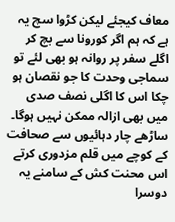معاف کیجئے لیکن کڑوا سچ یہ ہے کہ ہم اگر کورونا سے بچ کر اگلے سفر پر روانہ ہو بھی لئے تو سماجی وحدت کا جو نقصان ہو چکا اس کا اگلی نصف صدی میں بھی ازالہ ممکن نہیں ہوگا۔
ساڑھے چار دہائیوں سے صحافت کے کوچے میں قلم مزدوری کرتے اس محنت کش کے سامنے یہ دوسرا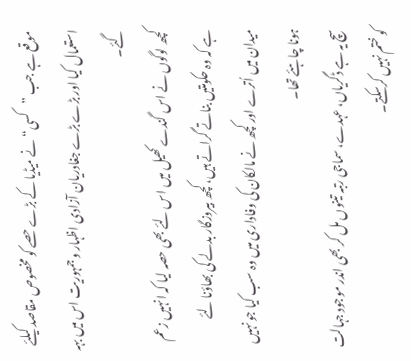موقع ہے جب ”کسی“ نے میڈیا کے بڑے حصے کو مخصوص مقاصد کیلئے استعمال کیا اور بڑے بڑے جغادریان آزادی اظہار وجمہوریت اس میں بہہ گئے۔
کچھ لوگوں نے اس گندے کھیل میں اس لئے بھی حصہ لیا کہ انہیں زعم ہے کہ وہ حکومتیں بناتے گراتے ہیں، کچھ بیروزگار بدلے کی بھاؤنا لئے میدان میں اُترے اور کچھ نے مالکان کی وفاداری میں وہ سب کیا جو نہیں ہونا چاہئے تھا۔
سچ یہ ہے ڈگریاں، عہدے، سماجی رتبہ تینوں مل کر بھی اندر موجود جہالت کو ختم نہیں کرسکتے۔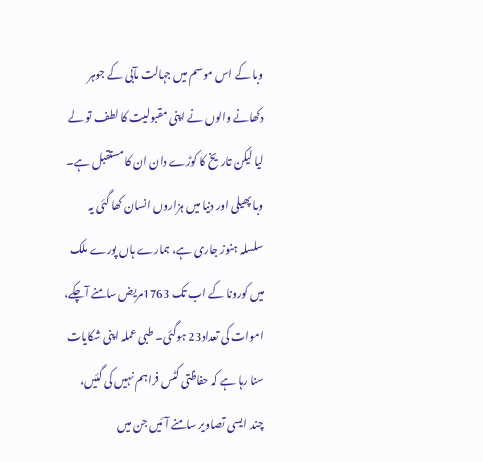وبا کے اس موسم میں جہالت مآبی کے جوہر دکھانے والوں نے اپنی مقبولیت کا لطف تو لے لیا لیکن تاریخ کا کوڑے دان ان کا مستقبل ہے۔
وبا پھیلی اور دنیا میں ہزاروں انسان کھا گئی یہ سلسلہ ہنوز جاری ہے، ہمارے ہاں پورے ملک میں کورونا کے اب تک 1763مریض سامنے آچکے، اموات کی تعداد23 ہوگئی۔ طبی عملہ اپنی شکایات سنا رہا ہے کہ حفاظتی کٹس فراہم نہیں کی گئیں، چند ایسی تصاویر سامنے آئیں جن میں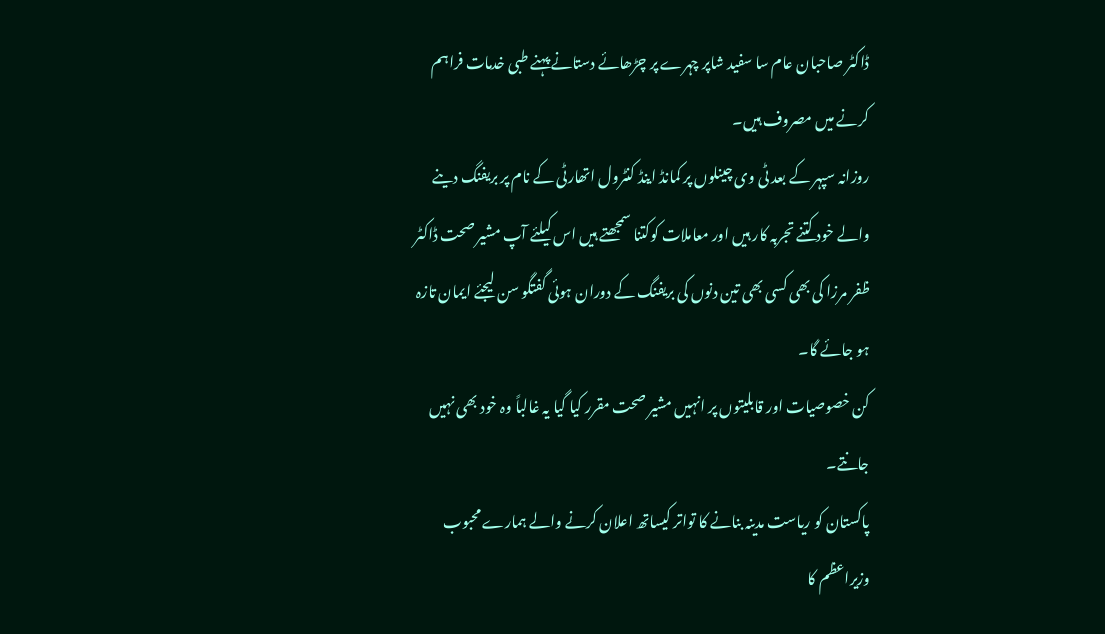ڈاکٹر صاحبان عام سا سفید شاپر چہرے پر چڑھائے دستانے پہنے طبی خدمات فراہم کرنے میں مصروف ہیں۔
روزانہ سپہر کے بعد ٹی وی چینلوں پر کمانڈ اینڈ کنٹرول اتھارٹی کے نام پر بریفنگ دینے والے خود کتنے تجربہ کار ہیں اور معاملات کوکتنا سمجھتے ہیں اس کیلئے آپ مشیر صحت ڈاکٹر ظفر مرزا کی بھی کسی بھی تین دنوں کی بریفنگ کے دوران ہوئی گفتگو سن لیجئے ایمان تازہ ہو جائے گا۔
کن خصوصیات اور قابلیتوں پر انہیں مشیر صحت مقرر کیا گیا یہ غالباً وہ خود بھی نہیں جانتے۔
پاکستان کو ریاست مدینہ بنانے کا تواتر کیساتھ اعلان کرنے والے ہمارے محبوب وزیراعظم کا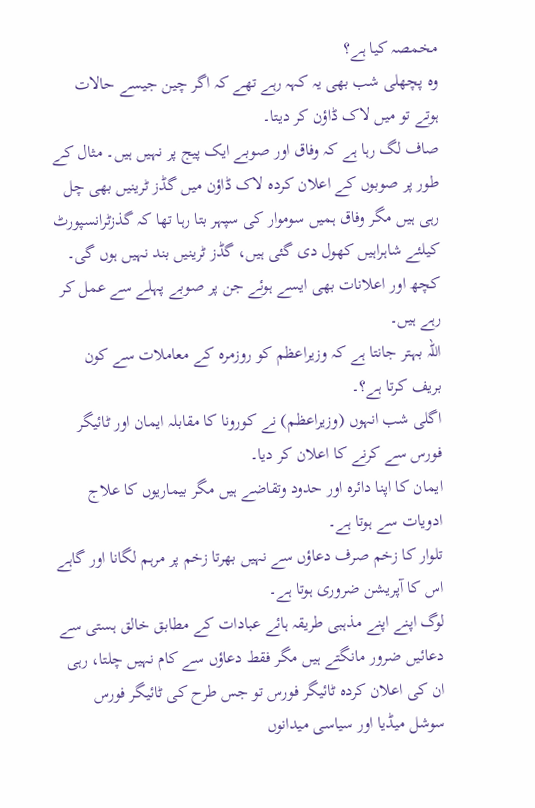مخمصہ کیا ہے؟
وہ پچھلی شب بھی یہ کہہ رہے تھے کہ اگر چین جیسے حالات ہوتے تو میں لاک ڈاؤن کر دیتا۔
صاف لگ رہا ہے کہ وفاق اور صوبے ایک پیج پر نہیں ہیں۔ مثال کے طور پر صوبوں کے اعلان کردہ لاک ڈاؤن میں گڈز ٹرینیں بھی چل رہی ہیں مگر وفاق ہمیں سوموار کی سپہر بتا رہا تھا کہ گذزٹرانسپورٹ کیلئے شاہراہیں کھول دی گئی ہیں، گڈز ٹرینیں بند نہیں ہوں گی۔
کچھ اور اعلانات بھی ایسے ہوئے جن پر صوبے پہلے سے عمل کر رہے ہیں۔
اللہ بہتر جانتا ہے کہ وزیراعظم کو روزمرہ کے معاملات سے کون بریف کرتا ہے؟۔
اگلی شب انہوں (وزیراعظم) نے کورونا کا مقابلہ ایمان اور ٹائیگر فورس سے کرنے کا اعلان کر دیا۔
ایمان کا اپنا دائرہ اور حدود وتقاضے ہیں مگر بیماریوں کا علاج ادویات سے ہوتا ہے۔
تلوار کا زخم صرف دعاؤں سے نہیں بھرتا زخم پر مرہم لگانا اور گاہے اس کا آپریشن ضروری ہوتا ہے۔
لوگ اپنے اپنے مذہبی طریقہ ہائے عبادات کے مطابق خالق ہستی سے دعائیں ضرور مانگتے ہیں مگر فقط دعاؤں سے کام نہیں چلتا، رہی ان کی اعلان کردہ ٹائیگر فورس تو جس طرح کی ٹائیگر فورس سوشل میڈیا اور سیاسی میدانوں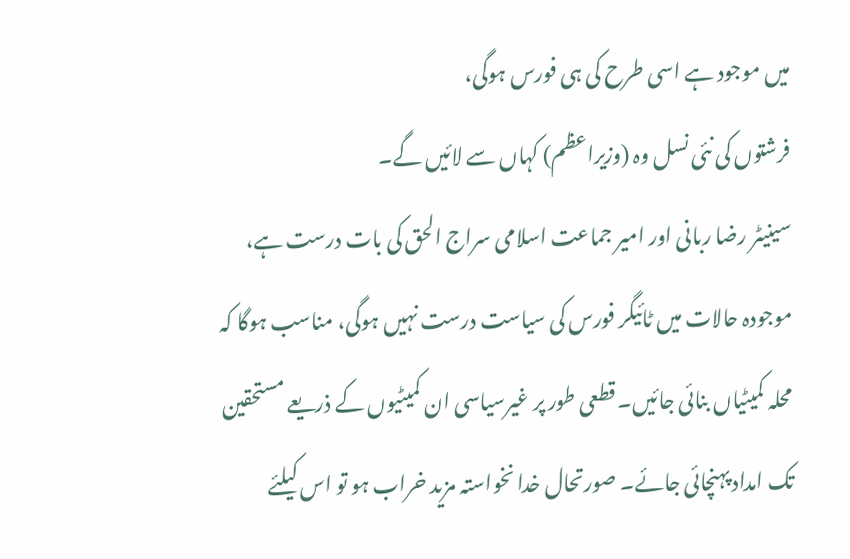میں موجود ہے اسی طرح کی ہی فورس ہوگی،
فرشتوں کی نئی نسل وہ (وزیراعظم) کہاں سے لائیں گے۔
سینیٹر رضا ربانی اور امیر جماعت اسلامی سراج الحق کی بات درست ہے، موجودہ حالات میں ٹائیگر فورس کی سیاست درست نہیں ہوگی، مناسب ہوگا کہ محلہ کمیٹیاں بنائی جائیں۔ قطعی طور پر غیرسیاسی ان کمیٹیوں کے ذریعے مستحقین تک امداد پہنچائی جائے۔ صورتحال خدا نخواستہ مزید خراب ہو تو اس کیلئے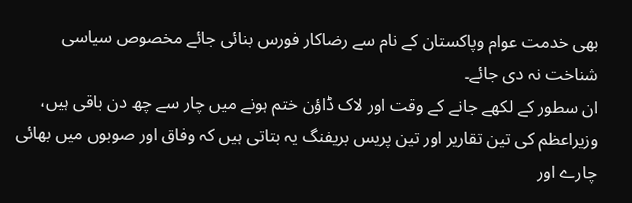بھی خدمت عوام وپاکستان کے نام سے رضاکار فورس بنائی جائے مخصوص سیاسی شناخت نہ دی جائے۔
ان سطور کے لکھے جانے کے وقت اور لاک ڈاؤن ختم ہونے میں چار سے چھ دن باقی ہیں، وزیراعظم کی تین تقاریر اور تین پریس بریفنگ یہ بتاتی ہیں کہ وفاق اور صوبوں میں بھائی چارے اور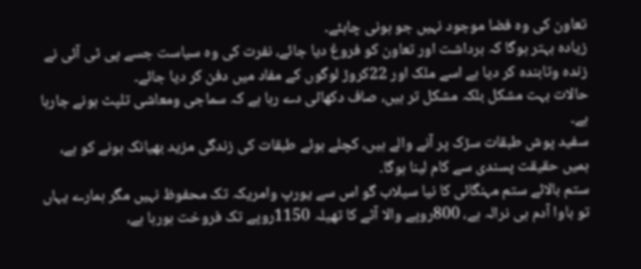تعاون کی وہ فضا موجود نہیں جو ہونی چاہئے۔
زیادہ بہتر ہوگا کہ برداشت اور تعاون کو فروغ دیا جائے، نفرت کی وہ سیاست جسے پی ٹی آئی نے زندہ وتابندہ کر دیا ہے اسے ملک اور 22کروڑ لوگوں کے مفاد میں دفن کر دیا جائے۔
حالات بہت مشکل بلکہ مشکل تر ہیں، صاف دکھائی دے رہا ہے کہ سماجی ومعاشی تلپٹ ہونے جارہا ہے۔
سفید پوش طبقات سڑک پر آنے والے ہیں، کچلے ہوئے طبقات کی زندگی مزید بھیانک ہونے کو ہے، ہمیں حقیقت پسندی سے کام لینا ہوگا۔
ستم بالائے ستم مہنگائی کا نیا سیلاب گو اس سے یورپ وامریکہ تک محفوظ نہیں مگر ہمارے یہاں تو باوا آدم ہی نرالہ ہے، 800روپے والا آٹے کا تھیلہ 1150روپے تک فروخت ہورہا ہے،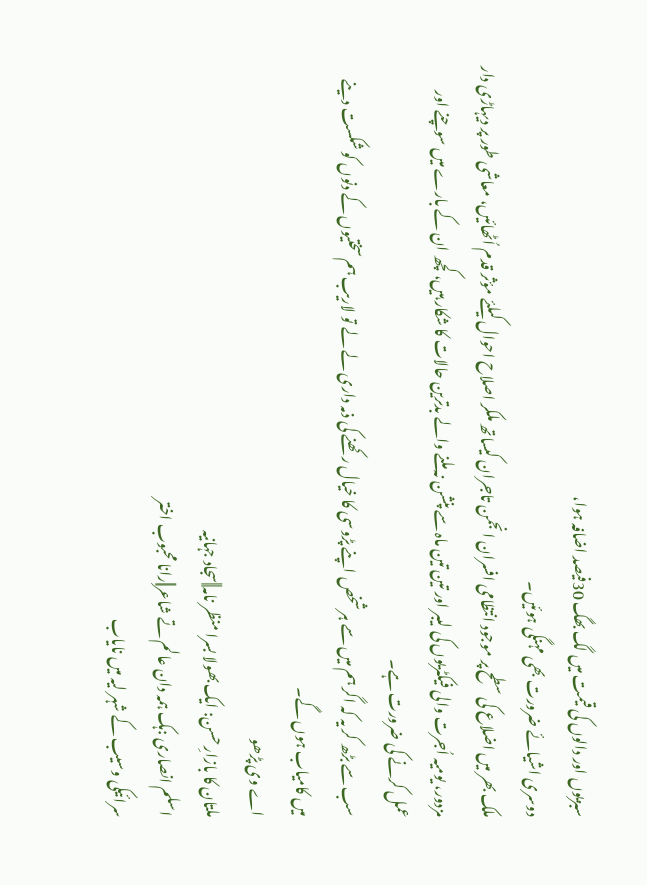سبزیوں اور دالوں کی قیمت میں لگ بھگ 30فیصد اضافہ ہوا،
دوسری اشیائے ضرورت بھی مہنگی ہوئیں۔
ملک بھر میں اضلاع کی سطح پر موجود انتظامی افسران انجمن تاجران کیساتھ ملکر اصلاح احوال کیلئے مؤثر قدم اُٹھائیں، معاشی طور پر دیہاڑی دار مزدور، یومیہ اُجرت والی فیکٹریوں کی لیبر اور تین تین ماہ سے پنشن نہ ملنے والے بدترین حالات کا شکار ہیں، کچھ ان کے بارے میں سوچنے اور عمل کرنے کی ضرورت ہے۔
سب سے بڑھ کر یہ کہ اگر ہم میں سے ہر شخص اپنے پڑوسی کا خیال رکھنے کی ذمہ داری لے لے تو لاریب ہم سختیوں کے دنوں کو شکست دینے میں کامیاب ہوں گے۔
اے وی پڑھو
ملتان کا بازارِ حسن: ایک بھولا بسرا منظر نامہ||سجاد جہانیہ
اسلم انصاری :ہک ہمہ دان عالم تے شاعر||رانا محبوب اختر
سرائیکی وسیب کے شہر لیہ میں نایاب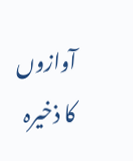آوازوں کا ذخیرہ